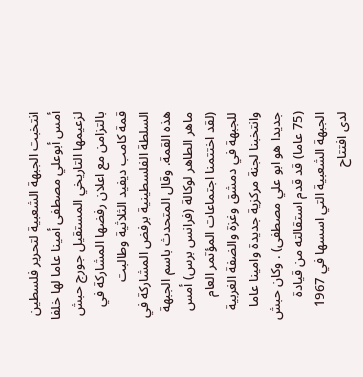انتخبت الجبهة الشعبية لتحرير فلسطين أمس أبوعلي مصطفى أمينا عاما لها خلفا لزعيمها التاريخي المستقيل جورج حبش بالتزامن مع اعلان رفضها المشاركة في قمة كامب ديفيد الثلاثية وطالبت السلطة الفلسطينية برفض المشاركة في هذه القمة. وقال المتحدث باسم الجبهة ماهر الطاهر لوكالة (فرانس برس) أمس (لقد اختتمنا اجتماعات المؤتمر العام للجبهة في دمشق وغزة والضفة الغربية وانتخبنا لجنة مركزية جديدة وامينا عاما جديدا هو ابو علي مصطفى) . وكان حبش (75 عاما) قد قدم استقالته من قيادة الجبهة الشعبية التي اسسها في 1967 لدى افتتاح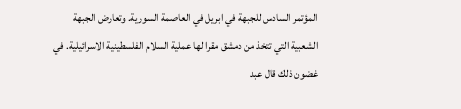المؤتمر السادس للجبهة في ابريل في العاصمة السورية. وتعارض الجبهة الشعبية التي تتخذ من دمشق مقرا لها عملية السلام الفلسطينية الاسرائيلية. في غضون ذلك قال عبد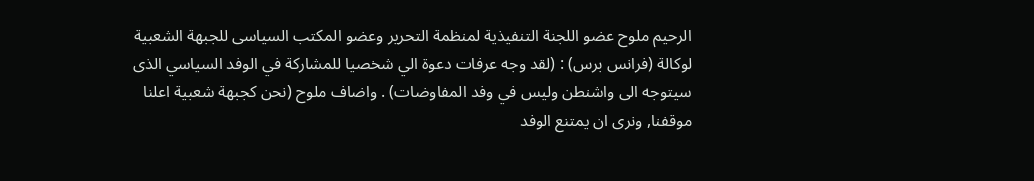الرحيم ملوح عضو اللجنة التنفيذية لمنظمة التحرير وعضو المكتب السياسى للجبهة الشعبية لوكالة (فرانس برس) : (لقد وجه عرفات دعوة الي شخصيا للمشاركة في الوفد السياسي الذى سيتوجه الى واشنطن وليس في وفد المفاوضات) . واضاف ملوح (نحن كجبهة شعبية اعلنا موقفنا, ونرى ان يمتنع الوفد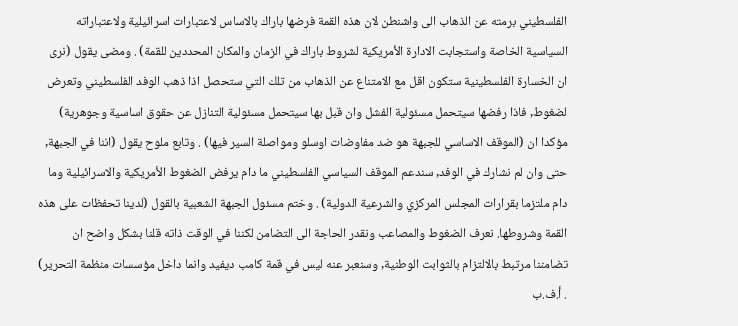الفلسطيني برمته عن الذهاب الى واشنطن لان هذه القمة فرضها باراك بالاساس لاعتبارات اسرائيلية ولاعتباراته السياسية الخاصة واستجابت الادارة الأمريكية لشروط باراك في الزمان والمكان المحددين للقمة) . ومضى يقول (نرى ان الخسارة الفلسطينية ستكون اقل مع الامتناع عن الذهاب من تلك التي ستحصل اذا ذهب الوفد الفلسطيني وتعرض لضغوط, فاذا رفضها سيتحمل مسئولية الفشل وان قبل بها سيتحمل مسئولية التنازل عن حقوق اساسية وجوهرية) مؤكدا ان (الموقف الاساسي للجبهة هو ضد مفاوضات اوسلو ومواصلة السير فيها) . وتابع ملوح يقول (اننا في الجبهة, حتى وان لم نشارك في الوفد, سندعم الموقف السياسي الفلسطيني ما دام يرفض الضغوط الأمريكية والاسرائيلية وما دام ملتزما بقرارات المجلس المركزي والشرعية الدولية) . وختم مسئول الجبهة الشعبية بالقول (لدينا تحفظات على هذه القمة وشروطها. نعرف الضغوط والمصاعب ونقدر الحاجة الى التضامن لكننا في الوقت ذاته قلنا بشكل واضح ان تضامننا مرتبط بالالتزام بالثوابت الوطنية, وسنعبر عنه ليس في قمة كامب ديفيد وانما داخل مؤسسات منظمة التحرير) . أ.ف.ب